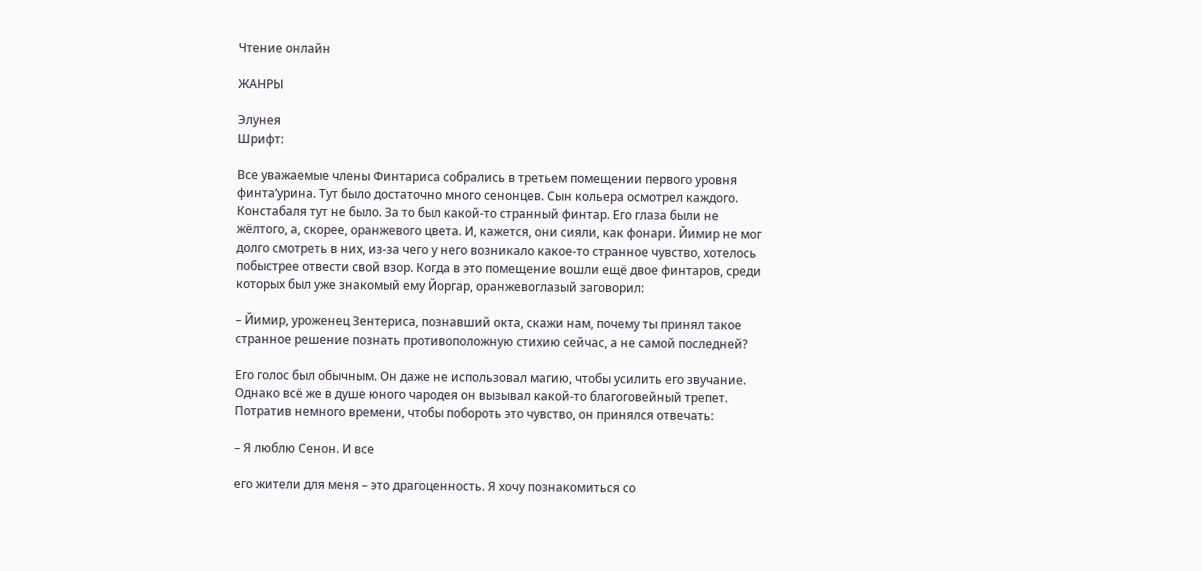Чтение онлайн

ЖАНРЫ

Элунея
Шрифт:

Все уважаемые члены Финтариса собрались в третьем помещении первого уровня финта’урина. Тут было достаточно много сенонцев. Сын кольера осмотрел каждого. Констабаля тут не было. За то был какой-то странный финтар. Его глаза были не жёлтого, а, скорее, оранжевого цвета. И, кажется, они сияли, как фонари. Йимир не мог долго смотреть в них, из-за чего у него возникало какое-то странное чувство, хотелось побыстрее отвести свой взор. Когда в это помещение вошли ещё двое финтаров, среди которых был уже знакомый ему Йоргар, оранжевоглазый заговорил:

– Йимир, уроженец Зентериса, познавший окта, скажи нам, почему ты принял такое странное решение познать противоположную стихию сейчас, а не самой последней?

Его голос был обычным. Он даже не использовал магию, чтобы усилить его звучание. Однако всё же в душе юного чародея он вызывал какой-то благоговейный трепет. Потратив немного времени, чтобы побороть это чувство, он принялся отвечать:

– Я люблю Сенон. И все

его жители для меня – это драгоценность. Я хочу познакомиться со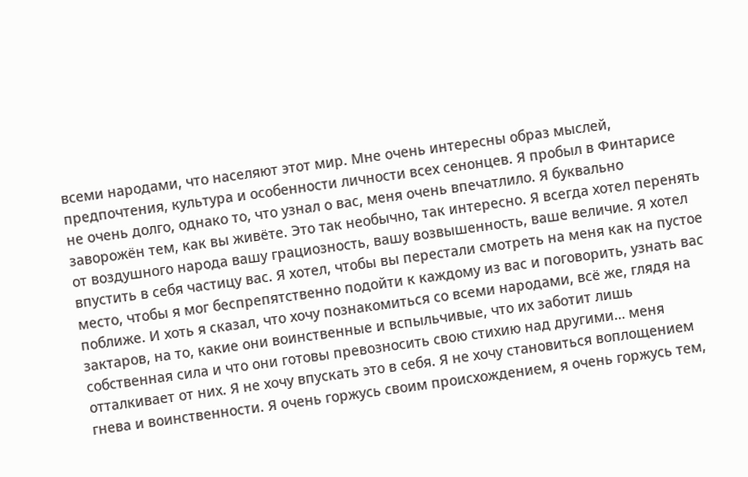всеми народами, что населяют этот мир. Мне очень интересны образ мыслей, предпочтения, культура и особенности личности всех сенонцев. Я пробыл в Финтарисе не очень долго, однако то, что узнал о вас, меня очень впечатлило. Я буквально заворожён тем, как вы живёте. Это так необычно, так интересно. Я всегда хотел перенять от воздушного народа вашу грациозность, вашу возвышенность, ваше величие. Я хотел впустить в себя частицу вас. Я хотел, чтобы вы перестали смотреть на меня как на пустое место, чтобы я мог беспрепятственно подойти к каждому из вас и поговорить, узнать вас поближе. И хоть я сказал, что хочу познакомиться со всеми народами, всё же, глядя на зактаров, на то, какие они воинственные и вспыльчивые, что их заботит лишь собственная сила и что они готовы превозносить свою стихию над другими… меня отталкивает от них. Я не хочу впускать это в себя. Я не хочу становиться воплощением гнева и воинственности. Я очень горжусь своим происхождением, я очень горжусь тем,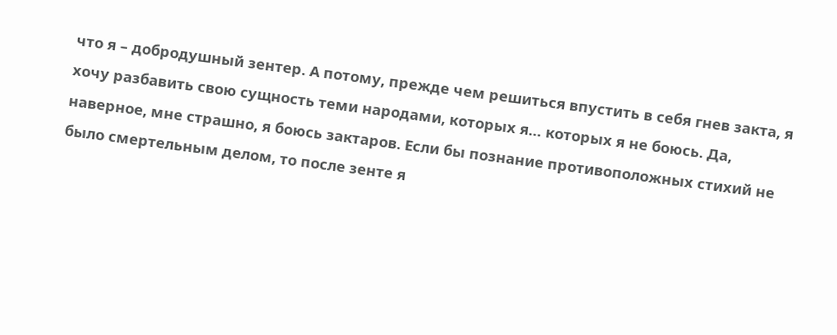что я – добродушный зентер. А потому, прежде чем решиться впустить в себя гнев закта, я хочу разбавить свою сущность теми народами, которых я… которых я не боюсь. Да, наверное, мне страшно, я боюсь зактаров. Если бы познание противоположных стихий не было смертельным делом, то после зенте я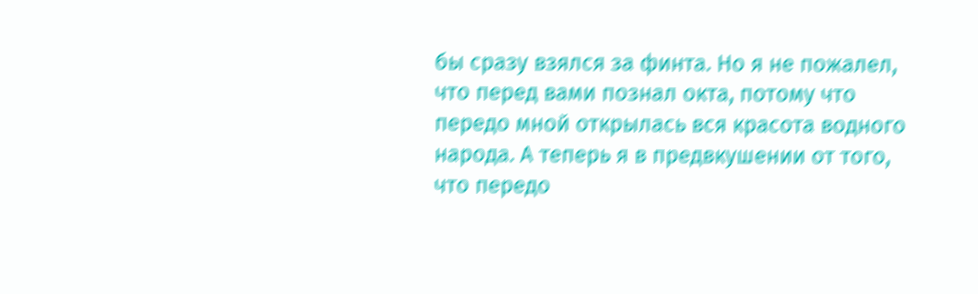бы сразу взялся за финта. Но я не пожалел, что перед вами познал окта, потому что передо мной открылась вся красота водного народа. А теперь я в предвкушении от того, что передо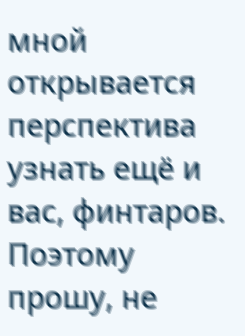мной открывается перспектива узнать ещё и вас, финтаров. Поэтому прошу, не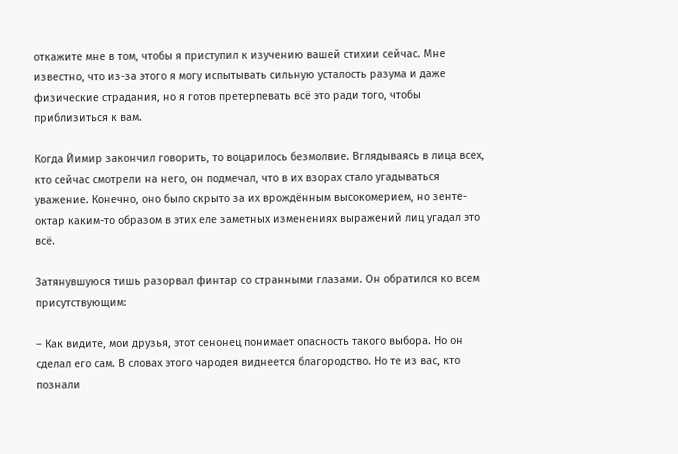откажите мне в том, чтобы я приступил к изучению вашей стихии сейчас. Мне известно, что из-за этого я могу испытывать сильную усталость разума и даже физические страдания, но я готов претерпевать всё это ради того, чтобы приблизиться к вам.

Когда Йимир закончил говорить, то воцарилось безмолвие. Вглядываясь в лица всех, кто сейчас смотрели на него, он подмечал, что в их взорах стало угадываться уважение. Конечно, оно было скрыто за их врождённым высокомерием, но зенте-октар каким-то образом в этих еле заметных изменениях выражений лиц угадал это всё.

Затянувшуюся тишь разорвал финтар со странными глазами. Он обратился ко всем присутствующим:

– Как видите, мои друзья, этот сенонец понимает опасность такого выбора. Но он сделал его сам. В словах этого чародея виднеется благородство. Но те из вас, кто познали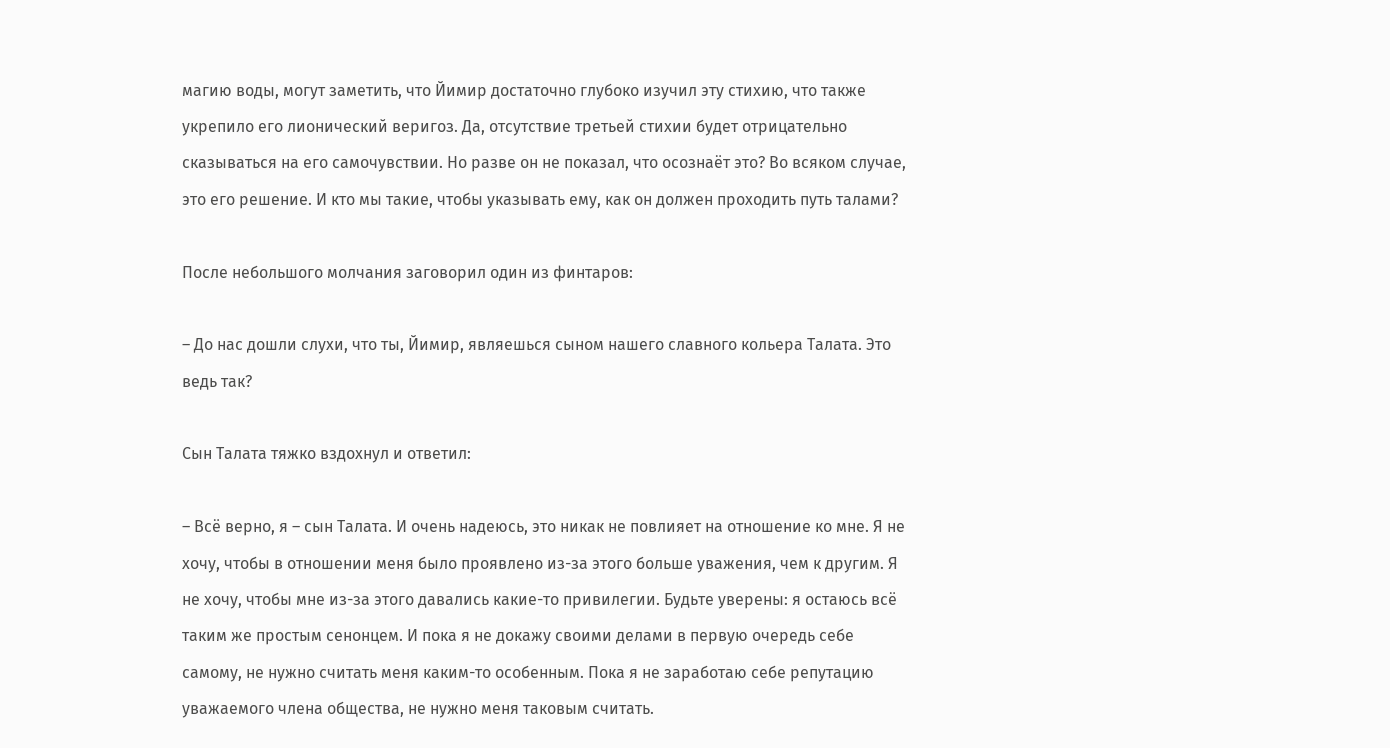магию воды, могут заметить, что Йимир достаточно глубоко изучил эту стихию, что также укрепило его лионический веригоз. Да, отсутствие третьей стихии будет отрицательно сказываться на его самочувствии. Но разве он не показал, что осознаёт это? Во всяком случае, это его решение. И кто мы такие, чтобы указывать ему, как он должен проходить путь талами?

После небольшого молчания заговорил один из финтаров:

– До нас дошли слухи, что ты, Йимир, являешься сыном нашего славного кольера Талата. Это ведь так?

Сын Талата тяжко вздохнул и ответил:

– Всё верно, я – сын Талата. И очень надеюсь, это никак не повлияет на отношение ко мне. Я не хочу, чтобы в отношении меня было проявлено из-за этого больше уважения, чем к другим. Я не хочу, чтобы мне из-за этого давались какие-то привилегии. Будьте уверены: я остаюсь всё таким же простым сенонцем. И пока я не докажу своими делами в первую очередь себе самому, не нужно считать меня каким-то особенным. Пока я не заработаю себе репутацию уважаемого члена общества, не нужно меня таковым считать.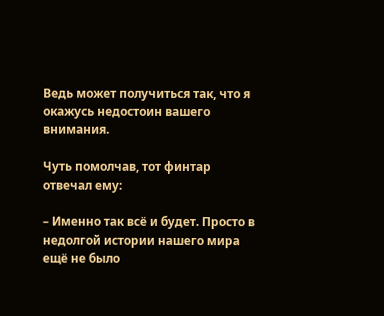Ведь может получиться так, что я окажусь недостоин вашего внимания.

Чуть помолчав, тот финтар отвечал ему:

– Именно так всё и будет. Просто в недолгой истории нашего мира ещё не было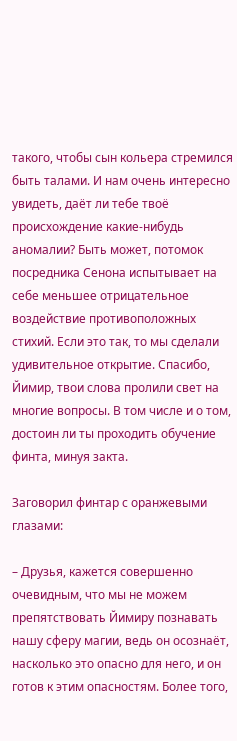такого, чтобы сын кольера стремился быть талами. И нам очень интересно увидеть, даёт ли тебе твоё происхождение какие-нибудь аномалии? Быть может, потомок посредника Сенона испытывает на себе меньшее отрицательное воздействие противоположных стихий. Если это так, то мы сделали удивительное открытие. Спасибо, Йимир, твои слова пролили свет на многие вопросы. В том числе и о том, достоин ли ты проходить обучение финта, минуя закта.

Заговорил финтар с оранжевыми глазами:

– Друзья, кажется совершенно очевидным, что мы не можем препятствовать Йимиру познавать нашу сферу магии, ведь он осознаёт, насколько это опасно для него, и он готов к этим опасностям. Более того,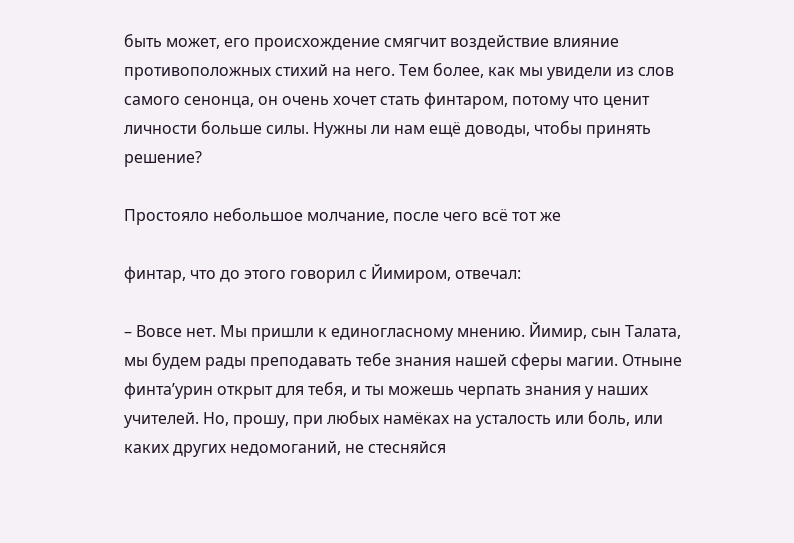быть может, его происхождение смягчит воздействие влияние противоположных стихий на него. Тем более, как мы увидели из слов самого сенонца, он очень хочет стать финтаром, потому что ценит личности больше силы. Нужны ли нам ещё доводы, чтобы принять решение?

Простояло небольшое молчание, после чего всё тот же

финтар, что до этого говорил с Йимиром, отвечал:

– Вовсе нет. Мы пришли к единогласному мнению. Йимир, сын Талата, мы будем рады преподавать тебе знания нашей сферы магии. Отныне финта’урин открыт для тебя, и ты можешь черпать знания у наших учителей. Но, прошу, при любых намёках на усталость или боль, или каких других недомоганий, не стесняйся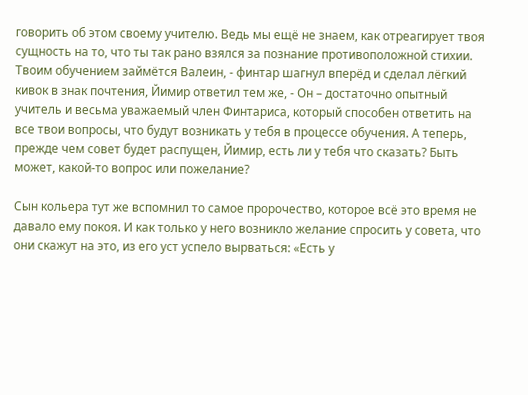говорить об этом своему учителю. Ведь мы ещё не знаем, как отреагирует твоя сущность на то, что ты так рано взялся за познание противоположной стихии. Твоим обучением займётся Валеин, - финтар шагнул вперёд и сделал лёгкий кивок в знак почтения, Йимир ответил тем же, - Он – достаточно опытный учитель и весьма уважаемый член Финтариса, который способен ответить на все твои вопросы, что будут возникать у тебя в процессе обучения. А теперь, прежде чем совет будет распущен, Йимир, есть ли у тебя что сказать? Быть может, какой-то вопрос или пожелание?

Сын кольера тут же вспомнил то самое пророчество, которое всё это время не давало ему покоя. И как только у него возникло желание спросить у совета, что они скажут на это, из его уст успело вырваться: «Есть у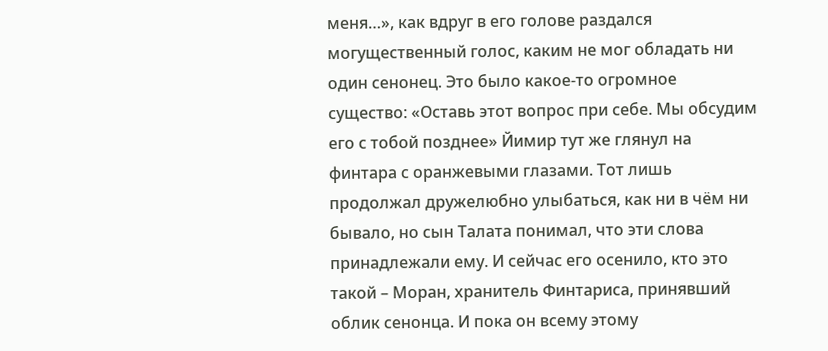меня…», как вдруг в его голове раздался могущественный голос, каким не мог обладать ни один сенонец. Это было какое-то огромное существо: «Оставь этот вопрос при себе. Мы обсудим его с тобой позднее» Йимир тут же глянул на финтара с оранжевыми глазами. Тот лишь продолжал дружелюбно улыбаться, как ни в чём ни бывало, но сын Талата понимал, что эти слова принадлежали ему. И сейчас его осенило, кто это такой – Моран, хранитель Финтариса, принявший облик сенонца. И пока он всему этому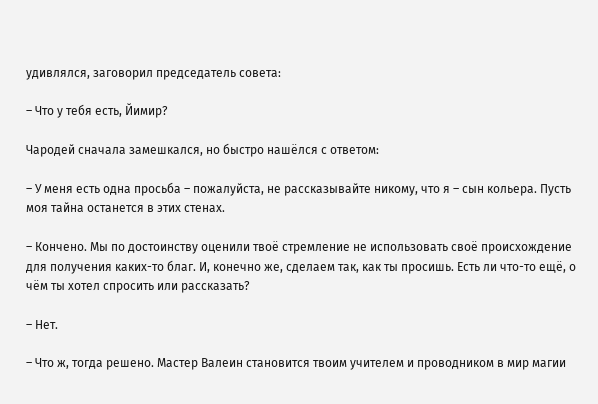удивлялся, заговорил председатель совета:

– Что у тебя есть, Йимир?

Чародей сначала замешкался, но быстро нашёлся с ответом:

– У меня есть одна просьба – пожалуйста, не рассказывайте никому, что я – сын кольера. Пусть моя тайна останется в этих стенах.

– Кончено. Мы по достоинству оценили твоё стремление не использовать своё происхождение для получения каких-то благ. И, конечно же, сделаем так, как ты просишь. Есть ли что-то ещё, о чём ты хотел спросить или рассказать?

– Нет.

– Что ж, тогда решено. Мастер Валеин становится твоим учителем и проводником в мир магии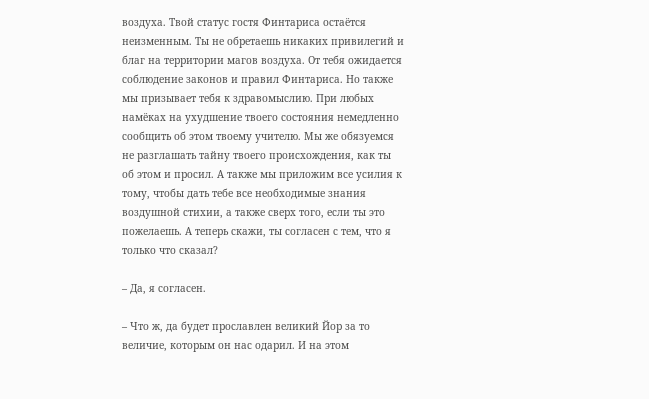воздуха. Твой статус гостя Финтариса остаётся неизменным. Ты не обретаешь никаких привилегий и благ на территории магов воздуха. От тебя ожидается соблюдение законов и правил Финтариса. Но также мы призывает тебя к здравомыслию. При любых намёках на ухудшение твоего состояния немедленно сообщить об этом твоему учителю. Мы же обязуемся не разглашать тайну твоего происхождения, как ты об этом и просил. А также мы приложим все усилия к тому, чтобы дать тебе все необходимые знания воздушной стихии, а также сверх того, если ты это пожелаешь. А теперь скажи, ты согласен с тем, что я только что сказал?

– Да, я согласен.

– Что ж, да будет прославлен великий Йор за то величие, которым он нас одарил. И на этом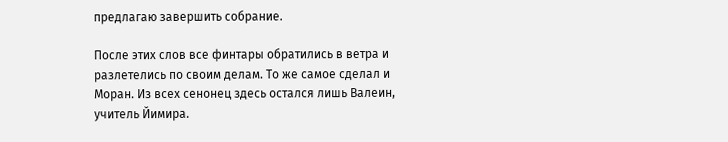предлагаю завершить собрание.

После этих слов все финтары обратились в ветра и разлетелись по своим делам. То же самое сделал и Моран. Из всех сенонец здесь остался лишь Валеин, учитель Йимира.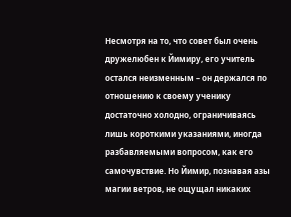Несмотря на то, что совет был очень дружелюбен к Йимиру, его учитель остался неизменным – он держался по отношению к своему ученику достаточно холодно, ограничиваясь лишь короткими указаниями, иногда разбавляемыми вопросом, как его самочувствие. Но Йимир, познавая азы магии ветров, не ощущал никаких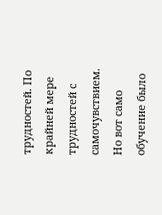трудностей. По крайней мере трудностей с самочувствием. Но вот само обучение было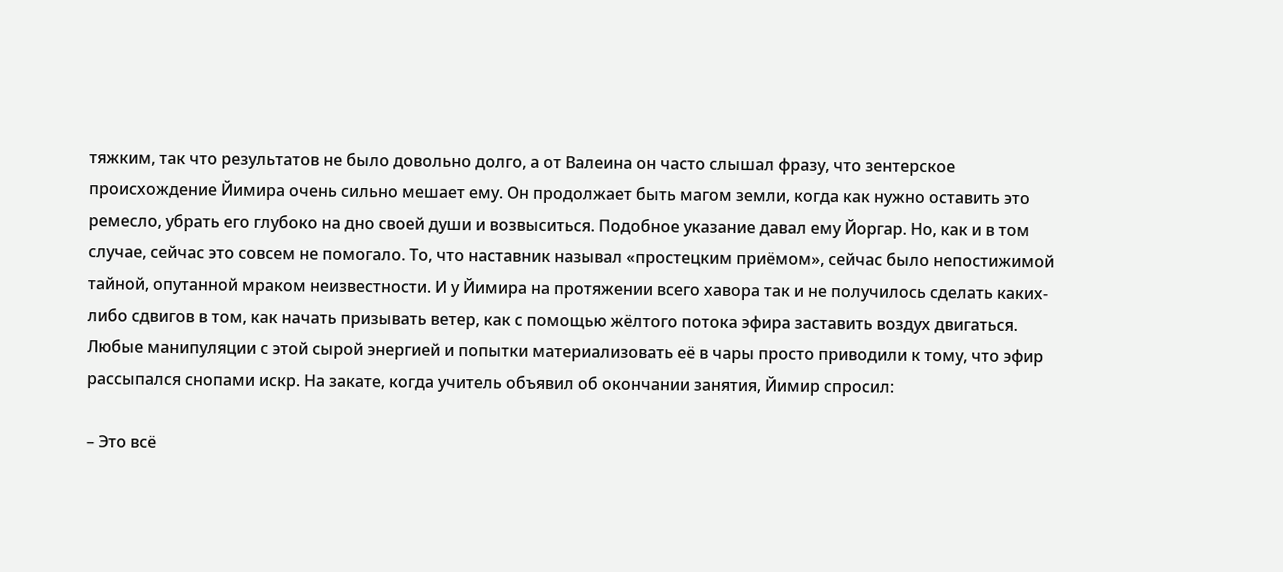тяжким, так что результатов не было довольно долго, а от Валеина он часто слышал фразу, что зентерское происхождение Йимира очень сильно мешает ему. Он продолжает быть магом земли, когда как нужно оставить это ремесло, убрать его глубоко на дно своей души и возвыситься. Подобное указание давал ему Йоргар. Но, как и в том случае, сейчас это совсем не помогало. То, что наставник называл «простецким приёмом», сейчас было непостижимой тайной, опутанной мраком неизвестности. И у Йимира на протяжении всего хавора так и не получилось сделать каких-либо сдвигов в том, как начать призывать ветер, как с помощью жёлтого потока эфира заставить воздух двигаться. Любые манипуляции с этой сырой энергией и попытки материализовать её в чары просто приводили к тому, что эфир рассыпался снопами искр. На закате, когда учитель объявил об окончании занятия, Йимир спросил:

– Это всё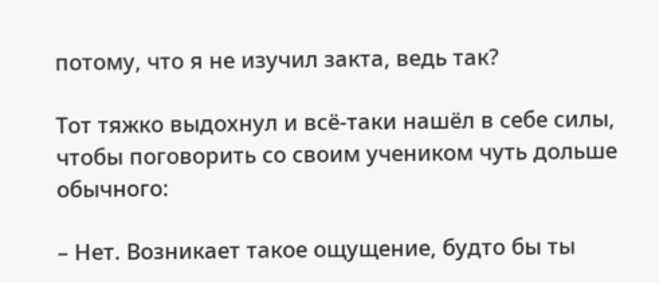потому, что я не изучил закта, ведь так?

Тот тяжко выдохнул и всё-таки нашёл в себе силы, чтобы поговорить со своим учеником чуть дольше обычного:

– Нет. Возникает такое ощущение, будто бы ты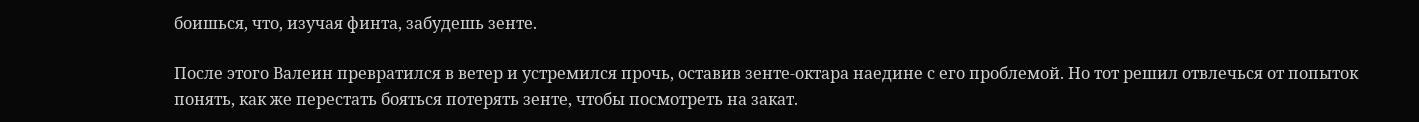боишься, что, изучая финта, забудешь зенте.

После этого Валеин превратился в ветер и устремился прочь, оставив зенте-октара наедине с его проблемой. Но тот решил отвлечься от попыток понять, как же перестать бояться потерять зенте, чтобы посмотреть на закат.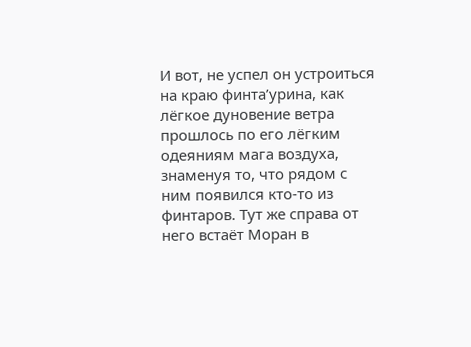И вот, не успел он устроиться на краю финта’урина, как лёгкое дуновение ветра прошлось по его лёгким одеяниям мага воздуха, знаменуя то, что рядом с ним появился кто-то из финтаров. Тут же справа от него встаёт Моран в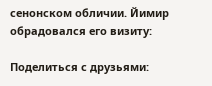сенонском обличии. Йимир обрадовался его визиту:

Поделиться с друзьями: